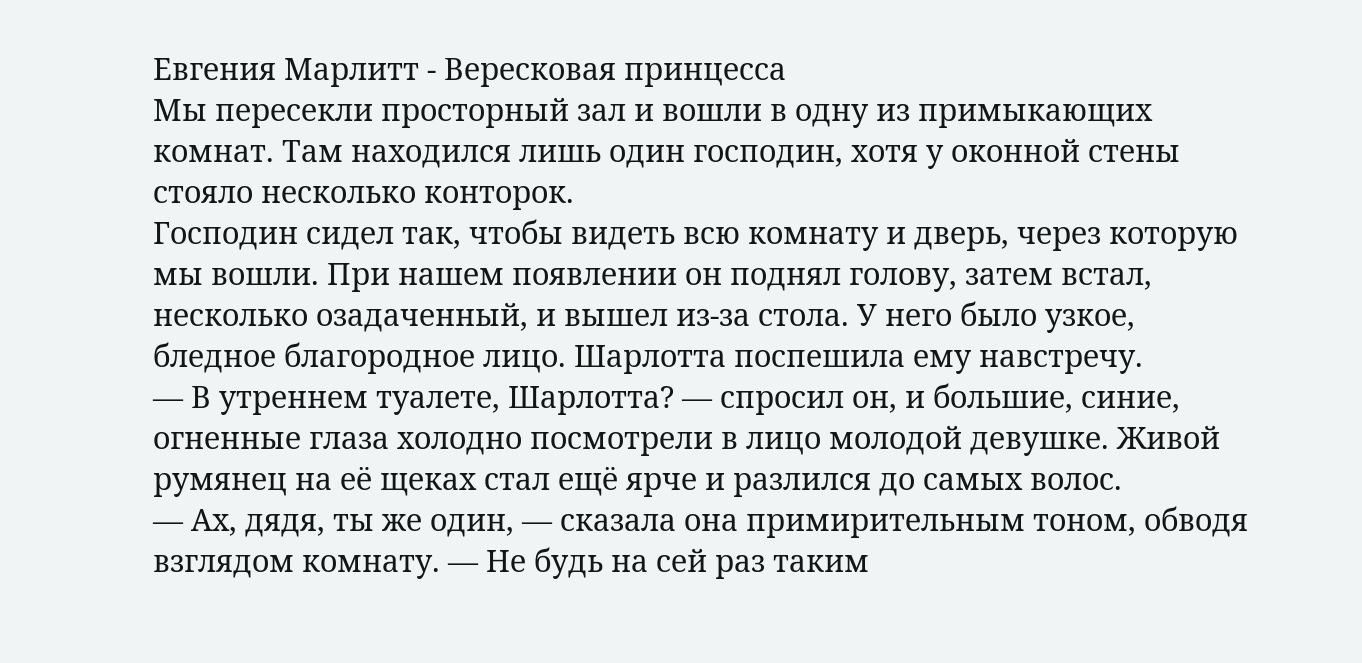Евгения Марлитт - Вересковая принцесса
Мы пересекли просторный зал и вошли в одну из примыкающих комнат. Там находился лишь один господин, хотя у оконной стены стояло несколько конторок.
Господин сидел так, чтобы видеть всю комнату и дверь, через которую мы вошли. При нашем появлении он поднял голову, затем встал, несколько озадаченный, и вышел из-за стола. У него было узкое, бледное благородное лицо. Шарлотта поспешила ему навстречу.
— В утреннем туалете, Шарлотта? — спросил он, и большие, синие, огненные глаза холодно посмотрели в лицо молодой девушке. Живой румянец на её щеках стал ещё ярче и разлился до самых волос.
— Ах, дядя, ты же один, — сказала она примирительным тоном, обводя взглядом комнату. — Не будь на сей раз таким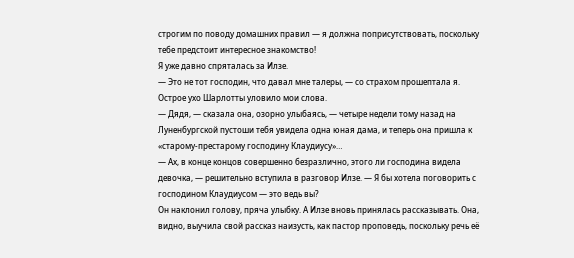строгим по поводу домашних правил — я должна поприсутствовать, поскольку тебе предстоит интересное знакомство!
Я уже давно спряталась за Илзе.
— Это не тот господин, что давал мне талеры, — со страхом прошептала я. Острое ухо Шарлотты уловило мои слова.
— Дядя, — сказала она, озорно улыбаясь, — четыре недели тому назад на Луненбургской пустоши тебя увидела одна юная дама, и теперь она пришла к «старому-престарому господину Клаудиусу»…
— Ах, в конце концов совершенно безразлично, этого ли господина видела девочка, — решительно вступила в разговор Илзе. — Я бы хотела поговорить с господином Клаудиусом — это ведь вы?
Он наклонил голову, пряча улыбку. А Илзе вновь принялась рассказывать. Она, видно, выучила свой рассказ наизусть, как пастор проповедь, поскольку речь её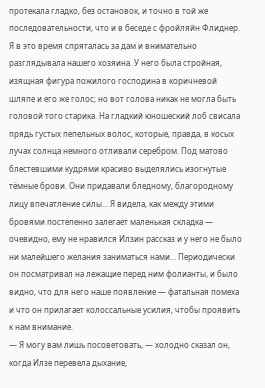протекала гладко, без остановок, и точно в той же последовательности, что и в беседе с фройляйн Флиднер.
Я в это время спряталась за дам и внимательно разглядывала нашего хозяина. У него была стройная, изящная фигура пожилого господина в коричневой шляпе и его же голос; но вот голова никак не могла быть головой того старика. На гладкий юношеский лоб свисала прядь густых пепельных волос, которые, правда, в косых лучах солнца немного отливали серебром. Под матово блестевшими кудрями красиво выделялись изогнутые тёмные брови. Они придавали бледному, благородному лицу впечатление силы… Я видела, как между этими бровями постепенно залегает маленькая складка — очевидно, ему не нравился Илзин рассказ и у него не было ни малейшего желания заниматься нами… Периодически он посматривал на лежащие перед ним фолианты, и было видно, что для него наше появление — фатальная помеха и что он прилагает колоссальные усилия, чтобы проявить к нам внимание.
— Я могу вам лишь посоветовать, — холодно сказал он, когда Илзе перевела дыхание,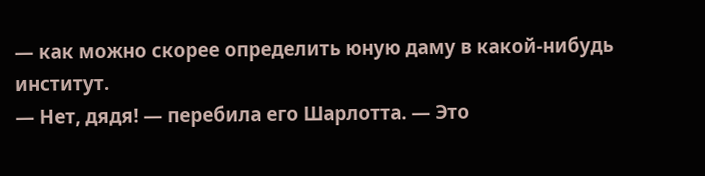— как можно скорее определить юную даму в какой-нибудь институт.
— Нет, дядя! — перебила его Шарлотта. — Это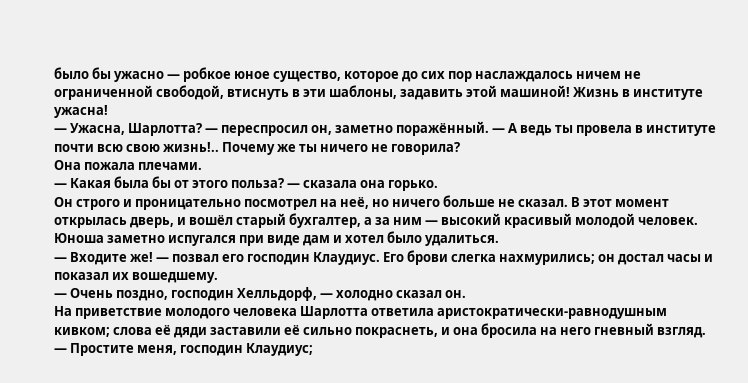было бы ужасно — робкое юное существо, которое до сих пор наслаждалось ничем не ограниченной свободой, втиснуть в эти шаблоны, задавить этой машиной! Жизнь в институте ужасна!
— Ужасна, Шарлотта? — переспросил он, заметно поражённый. — А ведь ты провела в институте почти всю свою жизнь!.. Почему же ты ничего не говорила?
Она пожала плечами.
— Какая была бы от этого польза? — сказала она горько.
Он строго и проницательно посмотрел на неё, но ничего больше не сказал. В этот момент открылась дверь, и вошёл старый бухгалтер, а за ним — высокий красивый молодой человек. Юноша заметно испугался при виде дам и хотел было удалиться.
— Входите же! — позвал его господин Клаудиус. Его брови слегка нахмурились; он достал часы и показал их вошедшему.
— Очень поздно, господин Хелльдорф, — холодно сказал он.
На приветствие молодого человека Шарлотта ответила аристократически-равнодушным кивком; слова её дяди заставили её сильно покраснеть, и она бросила на него гневный взгляд.
— Простите меня, господин Клаудиус;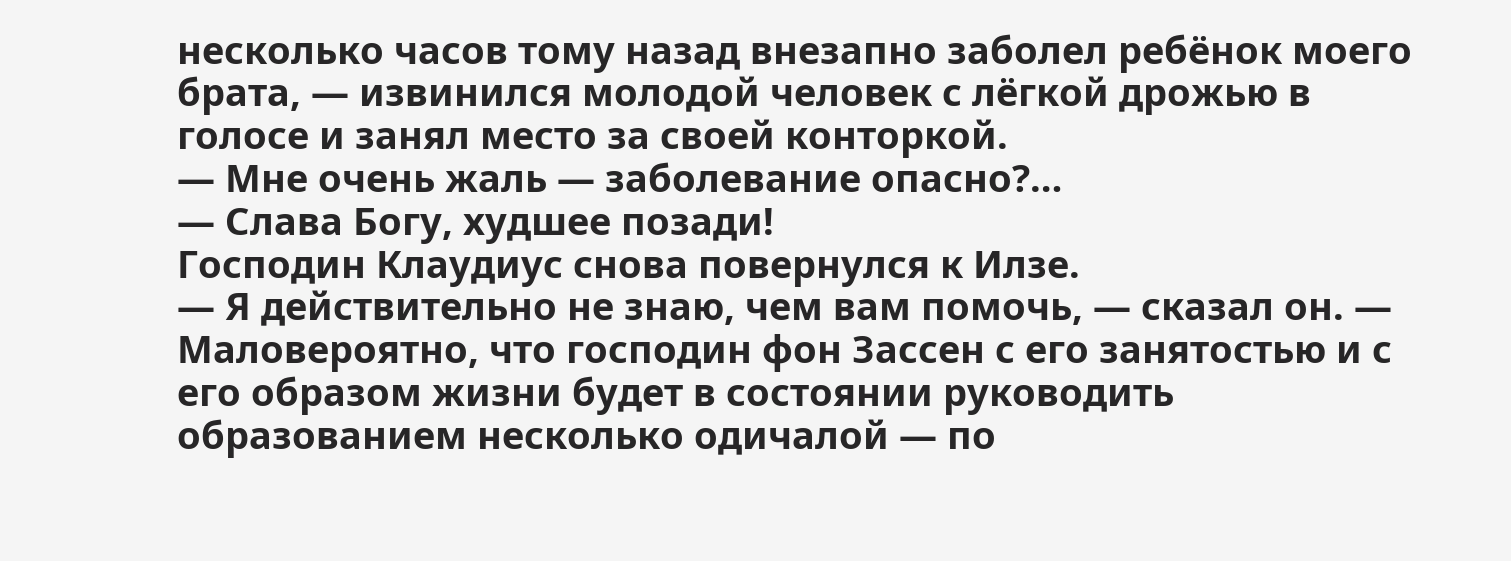несколько часов тому назад внезапно заболел ребёнок моего брата, — извинился молодой человек с лёгкой дрожью в голосе и занял место за своей конторкой.
— Мне очень жаль — заболевание опасно?…
— Слава Богу, худшее позади!
Господин Клаудиус снова повернулся к Илзе.
— Я действительно не знаю, чем вам помочь, — сказал он. — Маловероятно, что господин фон Зассен с его занятостью и с его образом жизни будет в состоянии руководить образованием несколько одичалой — по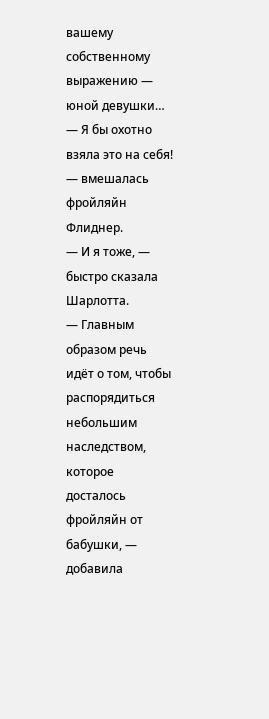вашему собственному выражению — юной девушки…
— Я бы охотно взяла это на себя! — вмешалась фройляйн Флиднер.
— И я тоже, — быстро сказала Шарлотта.
— Главным образом речь идёт о том, чтобы распорядиться небольшим наследством, которое досталось фройляйн от бабушки, — добавила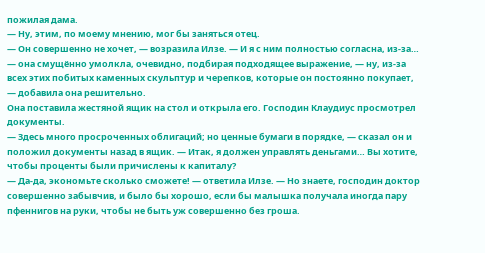пожилая дама.
— Ну, этим, по моему мнению, мог бы заняться отец.
— Он совершенно не хочет, — возразила Илзе. — И я с ним полностью согласна, из-за… — она смущённо умолкла, очевидно, подбирая подходящее выражение, — ну, из-за всех этих побитых каменных скульптур и черепков, которые он постоянно покупает, — добавила она решительно.
Она поставила жестяной ящик на стол и открыла его. Господин Клаудиус просмотрел документы.
— Здесь много просроченных облигаций; но ценные бумаги в порядке, — сказал он и положил документы назад в ящик. — Итак, я должен управлять деньгами… Вы хотите, чтобы проценты были причислены к капиталу?
— Да-да, экономьте сколько сможете! — ответила Илзе. — Но знаете, господин доктор совершенно забывчив, и было бы хорошо, если бы малышка получала иногда пару пфеннигов на руки, чтобы не быть уж совершенно без гроша.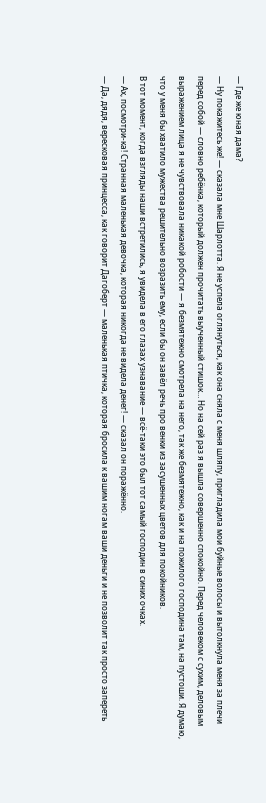— Где же юная дама?
— Ну покажитесь же! — сказала мне Шарлотта. Я не успела оглянуться, как она сняла с меня шляпу, пригладила мои буйные волосы и вытолкнула меня за плечи перед собой — словно ребёнка, который должен прочитать выученный стишок… Но на сей раз я вышла совершенно спокойно. Перед человеком с сухим, деловым выражением лица я не чувствовала никакой робости — я безмятежно смотрела на него, так же безмятежно, как и на пожилого господина там, на пустоши. Я думаю, что у меня бы хватило мужества решительно возразить ему, если бы он завёл речь про венки из засушенных цветов для покойников.
В тот момент, когда взгляды наши встретились, я увидела в его глазах узнавание — всё-таки это был тот самый господин в синих очках.
— Ах, посмотри-ка! Странная маленькая девочка, которая никогда не видела денег! — сказал он поражённо.
— Да, дядя, вересковая принцесса, как говорит Дагоберт — маленькая птичка, которая бросила к вашим ногам ваши деньги и не позволит так просто запереть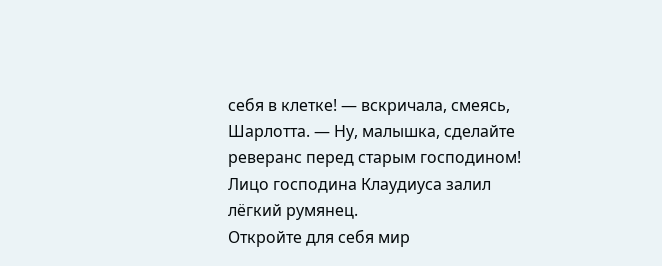себя в клетке! — вскричала, смеясь, Шарлотта. — Ну, малышка, сделайте реверанс перед старым господином!
Лицо господина Клаудиуса залил лёгкий румянец.
Откройте для себя мир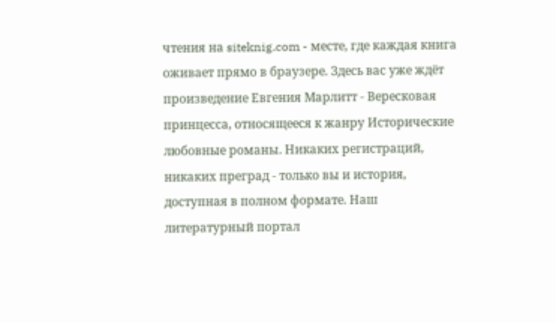чтения на siteknig.com - месте, где каждая книга оживает прямо в браузере. Здесь вас уже ждёт произведение Евгения Марлитт - Вересковая принцесса, относящееся к жанру Исторические любовные романы. Никаких регистраций, никаких преград - только вы и история, доступная в полном формате. Наш литературный портал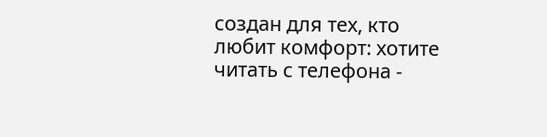создан для тех, кто любит комфорт: хотите читать с телефона -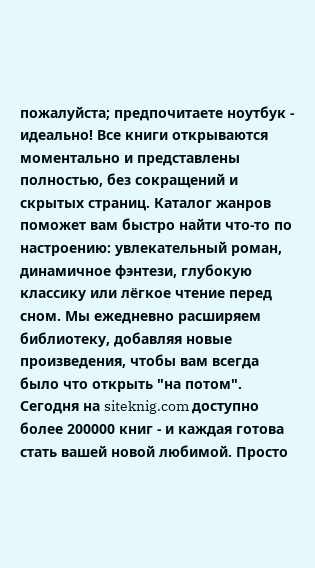пожалуйста; предпочитаете ноутбук - идеально! Все книги открываются моментально и представлены полностью, без сокращений и скрытых страниц. Каталог жанров поможет вам быстро найти что-то по настроению: увлекательный роман, динамичное фэнтези, глубокую классику или лёгкое чтение перед сном. Мы ежедневно расширяем библиотеку, добавляя новые произведения, чтобы вам всегда было что открыть "на потом". Сегодня на siteknig.com доступно более 200000 книг - и каждая готова стать вашей новой любимой. Просто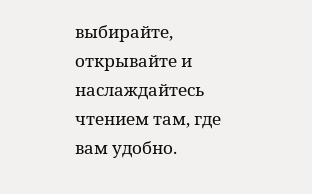выбирайте, открывайте и наслаждайтесь чтением там, где вам удобно.